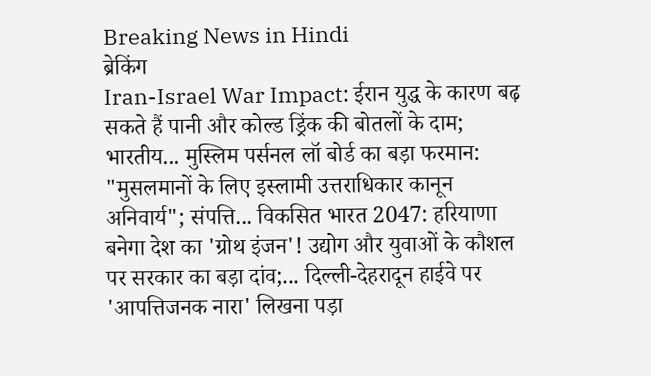Breaking News in Hindi
ब्रेकिंग
Iran-Israel War Impact: ईरान युद्ध के कारण बढ़ सकते हैं पानी और कोल्ड ड्रिंक की बोतलों के दाम; भारतीय... मुस्लिम पर्सनल लॉ बोर्ड का बड़ा फरमान: "मुसलमानों के लिए इस्लामी उत्तराधिकार कानून अनिवार्य"; संपत्ति... विकसित भारत 2047: हरियाणा बनेगा देश का 'ग्रोथ इंजन'! उद्योग और युवाओं के कौशल पर सरकार का बड़ा दांव;... दिल्ली-देहरादून हाईवे पर 'आपत्तिजनक नारा' लिखना पड़ा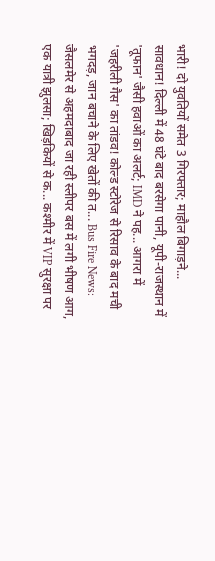भारी! दो युवतियों समेत 3 गिरफ्तार; माहौल बिगाड़ने... सावधान! दिल्ली में 48 घंटे बाद बरसेगा पानी, यूपी-राजस्थान में 'तूफान' जैसी हवाओं का अलर्ट; IMD ने पह... आगरा में 'जहरीली गैस' का तांडव! कोल्ड स्टोरेज से रिसाव के बाद मची भगदड़, जान बचाने के लिए खेतों की त... Bus Fire News: जैसलमेर से अहमदाबाद जा रही स्लीपर बस में लगी भीषण आग, एक यात्री झुलसा; खिड़कियों से क... कश्मीर में VIP सुरक्षा पर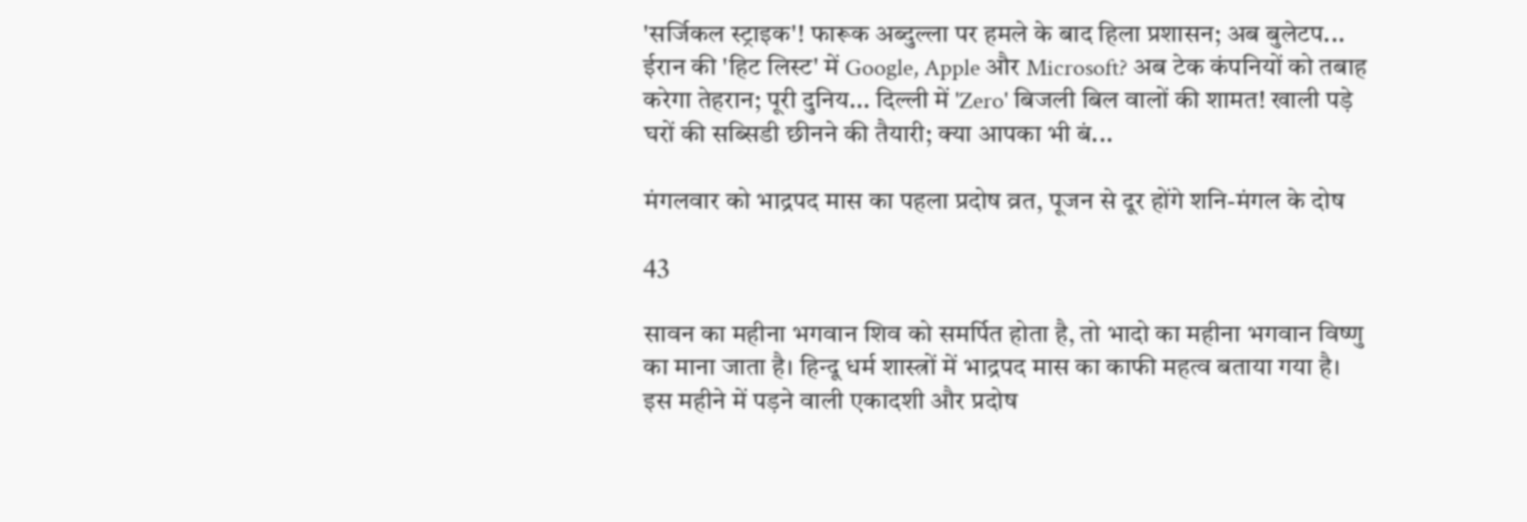'सर्जिकल स्ट्राइक'! फारूक अब्दुल्ला पर हमले के बाद हिला प्रशासन; अब बुलेटप... ईरान की 'हिट लिस्ट' में Google, Apple और Microsoft? अब टेक कंपनियों को तबाह करेगा तेहरान; पूरी दुनिय... दिल्ली में 'Zero' बिजली बिल वालों की शामत! खाली पड़े घरों की सब्सिडी छीनने की तैयारी; क्या आपका भी बं...

मंगलवार को भाद्रपद मास का पहला प्रदोष व्रत, पूजन से दूर होंगे शनि-मंगल के दोष

43

सावन का महीना भगवान शिव को समर्पित होता है, तो भादो का महीना भगवान विष्णु का माना जाता है। हिन्दू धर्म शास्त्रों में भाद्रपद मास का काफी महत्व बताया गया है। इस महीने में पड़ने वाली एकादशी और प्रदोष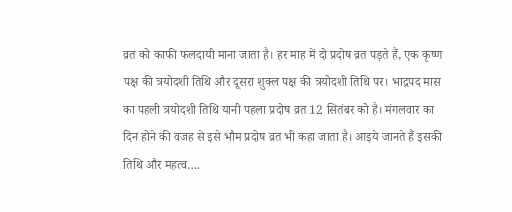व्रत को काफी फलदायी माना जाता है। हर माह में दो प्रदोष व्रत पड़ते हैं, एक कृष्ण पक्ष की त्रयोदशी तिथि और दूसरा शुक्ल पक्ष की त्रयोदशी तिथि पर। भाद्रपद मास का पहली त्रयोदशी तिथि यानी पहला प्रदोष व्रत 12 सितंबर को है। मंगलवार का दिन होने की वजह से इसे भौम प्रदोष व्रत भी कहा जाता है। आइये जानते हैं इसकी तिथि और महत्व….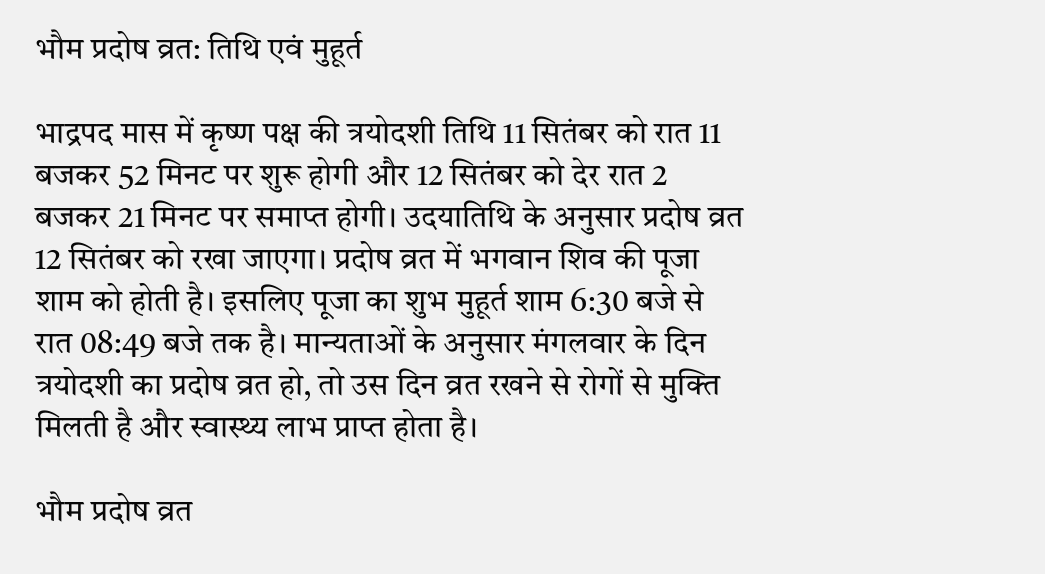भौम प्रदोष व्रत: तिथि एवं मुहूर्त

भाद्रपद मास में कृष्ण पक्ष की त्रयोदशी तिथि 11 सितंबर को रात 11 बजकर 52 मिनट पर शुरू होगी और 12 सितंबर को देर रात 2 बजकर 21 मिनट पर समाप्त होगी। उदयातिथि के अनुसार प्रदोष व्रत 12 सितंबर को रखा जाएगा। प्रदोष व्रत में भगवान शिव की पूजा शाम को होती है। इसलिए पूजा का शुभ मुहूर्त शाम 6:30 बजे से रात 08:49 बजे तक है। मान्यताओं के अनुसार मंगलवार के दिन त्रयोदशी का प्रदोष व्रत हो, तो उस दिन व्रत रखने से रोगों से मुक्ति मिलती है और स्वास्थ्य लाभ प्राप्त होता है।

भौम प्रदोष व्रत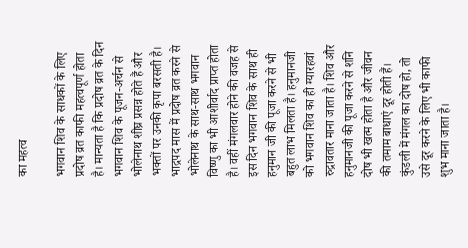का महत्व

भगवान शिव के साधकों के लिए प्रदोष व्रत काफी महत्वपूर्ण होता है। मान्यता है कि प्रदोष व्रत के दिन भगवान शिव के पूजन-अर्चन से भोलेनाथ शीघ्र प्रसन्न होते हैं और भक्तों पर उनकी कृपा बरसती है। भाद्रपद मास में प्रदोष व्रत करने से भोलेनाथ के साथ-साथ भगवान विष्णु का भी आशीर्वाद प्राप्त होता है। वहीं मंगलवार होने की वजह से इस दिन भगवान शिव के साथ ही हनुमान जी की पूजा करने से भी बहुत लाभ मिलता है। हनुमानजी को भगवान शिव का ही ग्यारहवां रुद्रावतार माना जाता है। शिव और हनुमानजी की पूजा करने से शनि दोष भी खत्म होता है और जीवन की तमाम बाधाएं दूर होती हैं। कुंडली में मंगल का दोष हो, तो उसे दूर करने के लिए भी काफी शुभ माना जाता है।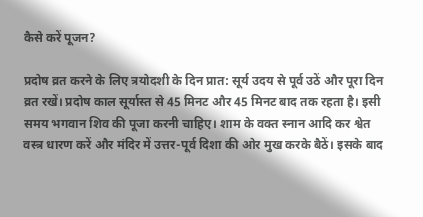कैसे करें पूजन?

प्रदोष व्रत करने के लिए त्रयोदशी के दिन प्रात: सूर्य उदय से पूर्व उठें और पूरा दिन व्रत रखें। प्रदोष काल सूर्यास्त से 45 मिनट और 45 मिनट बाद तक रहता है। इसी समय भगवान शिव की पूजा करनी चाहिए। शाम के वक्त स्नान आदि कर श्वेत वस्त्र धारण करें और मंदिर में उत्तर-पूर्व दिशा की ओर मुख करके बैठें। इसके बाद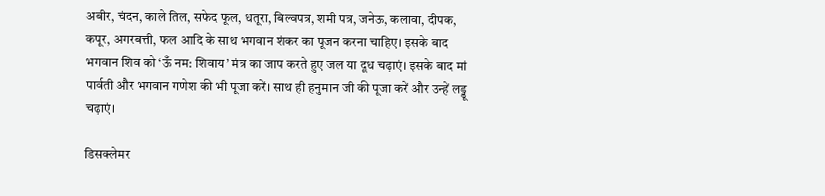अबीर, चंदन, काले तिल, सफेद फूल, धतूरा, बिल्वपत्र, शमी पत्र, जनेऊ, कलावा, दीपक, कपूर, अगरबत्ती, फल आदि के साथ भगवान शंकर का पूजन करना चाहिए। इसके बाद भगवान शिव को ‘ऊँ नम: शिवाय’ मंत्र का जाप करते हुए जल या दूध चढ़ाएं। इसके बाद मां पार्वती और भगवान गणेश की भी पूजा करें। साथ ही हनुमान जी की पूजा करें और उन्हें लड्डू चढ़ाएं।

डिसक्लेमर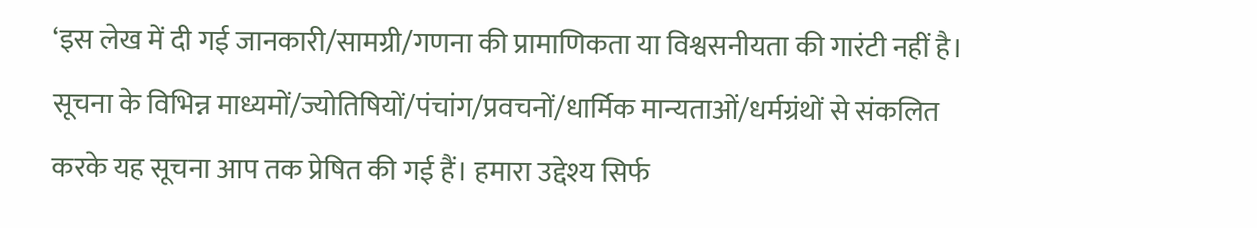‘इस लेख में दी गई जानकारी/सामग्री/गणना की प्रामाणिकता या विश्वसनीयता की गारंटी नहीं है। सूचना के विभिन्न माध्यमों/ज्योतिषियों/पंचांग/प्रवचनों/धार्मिक मान्यताओं/धर्मग्रंथों से संकलित करके यह सूचना आप तक प्रेषित की गई हैं। हमारा उद्देश्य सिर्फ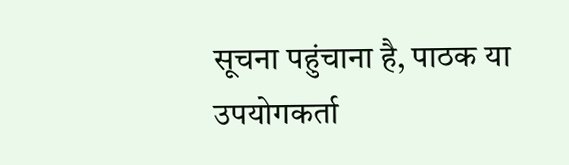सूचना पहुंचाना है, पाठक या उपयोगकर्ता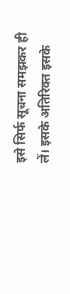इसे सिर्फ सूचना समझकर ही लें। इसके अतिरिक्त इसके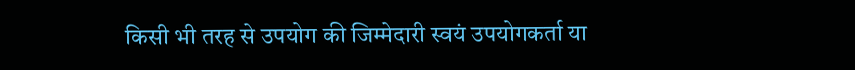किसी भी तरह से उपयोग की जिम्मेदारी स्वयं उपयोगकर्ता या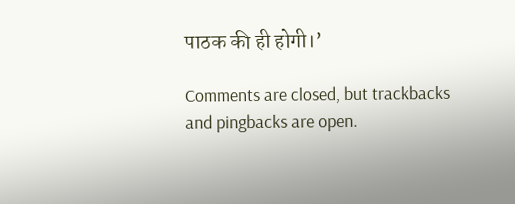पाठक की ही होगी।’

Comments are closed, but trackbacks and pingbacks are open.